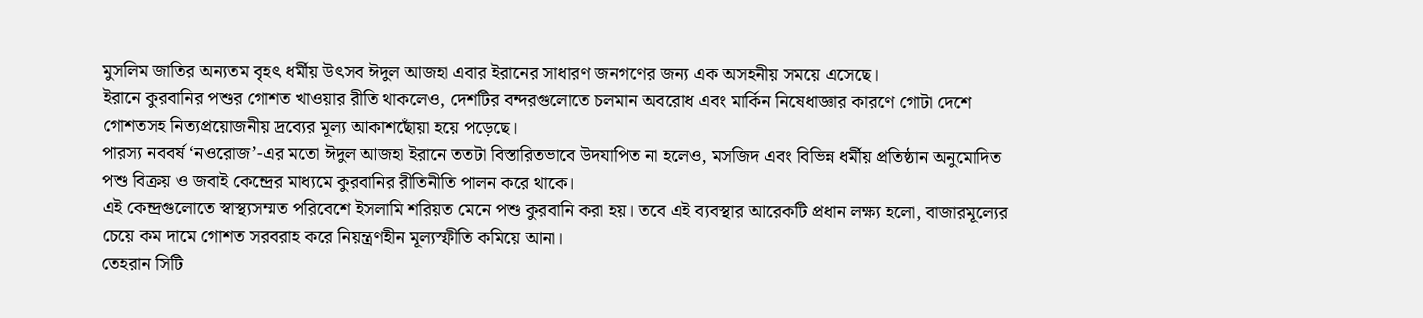মুসলিম জাতির অন্যতম বৃহৎ ধর্মীয় উৎসব ঈদুল আজহা এবার ইরানের সাধারণ জনগণের জন্য এক অসহনীয় সময়ে এসেছে।
ইরানে কুরবানির পশুর গোশত খাওয়ার রীতি থাকলেও, দেশটির বন্দরগুলোতে চলমান অবরোধ এবং মার্কিন নিষেধাজ্ঞার কারণে গোটা দেশে গোশতসহ নিত্যপ্রয়োজনীয় দ্রব্যের মূল্য আকাশছোঁয়া হয়ে পড়েছে।
পারস্য নববর্ষ ‘নওরোজ’-এর মতো ঈদুল আজহা ইরানে ততটা বিস্তারিতভাবে উদযাপিত না হলেও, মসজিদ এবং বিভিন্ন ধর্মীয় প্রতিষ্ঠান অনুমোদিত পশু বিক্রয় ও জবাই কেন্দ্রের মাধ্যমে কুরবানির রীতিনীতি পালন করে থাকে।
এই কেন্দ্রগুলোতে স্বাস্থ্যসম্মত পরিবেশে ইসলামি শরিয়ত মেনে পশু কুরবানি করা হয়। তবে এই ব্যবস্থার আরেকটি প্রধান লক্ষ্য হলো, বাজারমূল্যের চেয়ে কম দামে গোশত সরবরাহ করে নিয়ন্ত্রণহীন মূল্যস্ফীতি কমিয়ে আনা।
তেহরান সিটি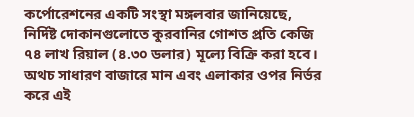কর্পোরেশনের একটি সংস্থা মঙ্গলবার জানিয়েছে, নির্দিষ্ট দোকানগুলোতে কুরবানির গোশত প্রতি কেজি ৭৪ লাখ রিয়াল (৪.৩০ ডলার) মূল্যে বিক্রি করা হবে।
অথচ সাধারণ বাজারে মান এবং এলাকার ওপর নির্ভর করে এই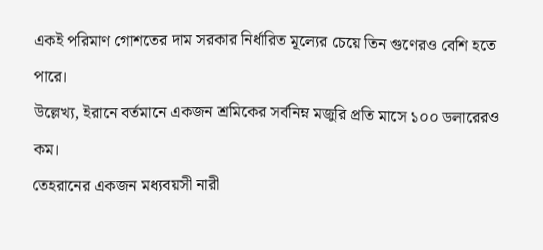একই পরিমাণ গোশতের দাম সরকার নির্ধারিত মূল্যের চেয়ে তিন গুণেরও বেশি হতে পারে।
উল্লেখ্য, ইরানে বর্তমানে একজন শ্রমিকের সর্বনিম্ন মজুরি প্রতি মাসে ১০০ ডলারেরও কম।
তেহরানের একজন মধ্যবয়সী নারী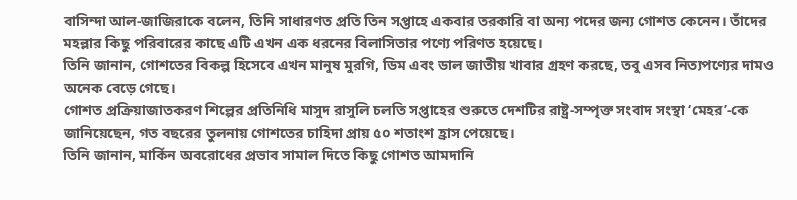বাসিন্দা আল-জাজিরাকে বলেন, তিনি সাধারণত প্রতি তিন সপ্তাহে একবার তরকারি বা অন্য পদের জন্য গোশত কেনেন। তাঁদের মহল্লার কিছু পরিবারের কাছে এটি এখন এক ধরনের বিলাসিতার পণ্যে পরিণত হয়েছে।
তিনি জানান, গোশতের বিকল্প হিসেবে এখন মানুষ মুরগি, ডিম এবং ডাল জাতীয় খাবার গ্রহণ করছে, তবু এসব নিত্যপণ্যের দামও অনেক বেড়ে গেছে।
গোশত প্রক্রিয়াজাতকরণ শিল্পের প্রতিনিধি মাসুদ রাসুলি চলতি সপ্তাহের শুরুতে দেশটির রাষ্ট্র-সম্পৃক্ত সংবাদ সংস্থা ‘মেহর’-কে জানিয়েছেন, গত বছরের তুলনায় গোশতের চাহিদা প্রায় ৫০ শতাংশ হ্রাস পেয়েছে।
তিনি জানান, মার্কিন অবরোধের প্রভাব সামাল দিতে কিছু গোশত আমদানি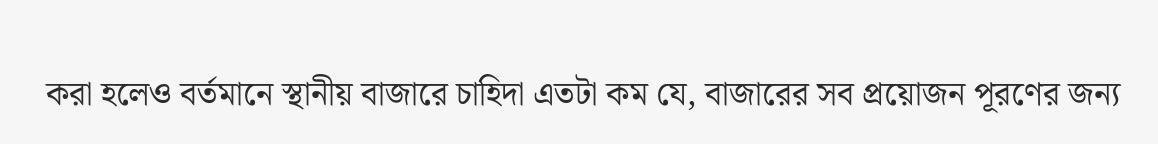করা হলেও বর্তমানে স্থানীয় বাজারে চাহিদা এতটা কম যে, বাজারের সব প্রয়োজন পূরণের জন্য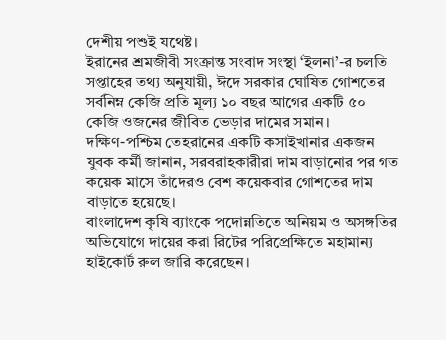দেশীয় পশুই যথেষ্ট।
ইরানের শ্রমজীবী সংক্রান্ত সংবাদ সংস্থা ‘ইলনা’-র চলতি সপ্তাহের তথ্য অনুযায়ী, ঈদে সরকার ঘোষিত গোশতের সর্বনিম্ন কেজি প্রতি মূল্য ১০ বছর আগের একটি ৫০ কেজি ওজনের জীবিত ভেড়ার দামের সমান।
দক্ষিণ-পশ্চিম তেহরানের একটি কসাইখানার একজন যুবক কর্মী জানান, সরবরাহকারীরা দাম বাড়ানোর পর গত কয়েক মাসে তাঁদেরও বেশ কয়েকবার গোশতের দাম বাড়াতে হয়েছে।
বাংলাদেশ কৃষি ব্যাংকে পদোন্নতিতে অনিয়ম ও অসঙ্গতির অভিযোগে দায়ের করা রিটের পরিপ্রেক্ষিতে মহামান্য হাইকোর্ট রুল জারি করেছেন।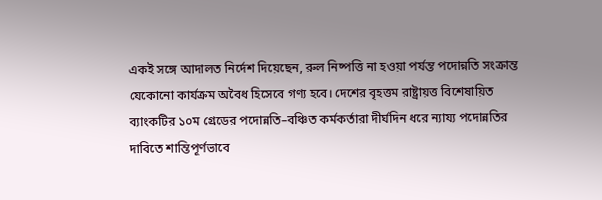একই সঙ্গে আদালত নির্দেশ দিয়েছেন, রুল নিষ্পত্তি না হওয়া পর্যন্ত পদোন্নতি সংক্রান্ত যেকোনো কার্যক্রম অবৈধ হিসেবে গণ্য হবে। দেশের বৃহত্তম রাষ্ট্রায়ত্ত বিশেষায়িত ব্যাংকটির ১০ম গ্রেডের পদোন্নতি–বঞ্চিত কর্মকর্তারা দীর্ঘদিন ধরে ন্যায্য পদোন্নতির দাবিতে শান্তিপূর্ণভাবে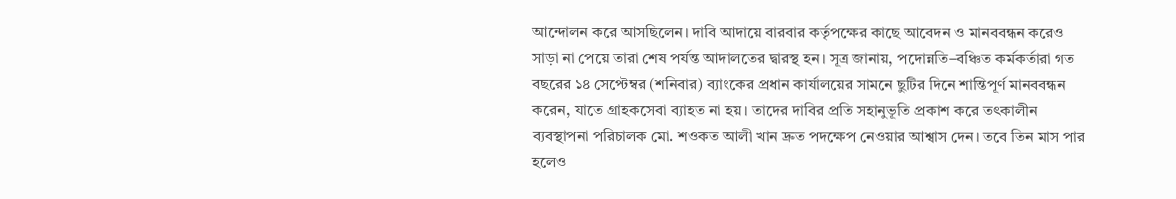আন্দোলন করে আসছিলেন। দাবি আদায়ে বারবার কর্তৃপক্ষের কাছে আবেদন ও মানববন্ধন করেও সাড়া না পেয়ে তারা শেষ পর্যন্ত আদালতের দ্বারস্থ হন। সূত্র জানায়, পদোন্নতি–বঞ্চিত কর্মকর্তারা গত বছরের ১৪ সেপ্টেম্বর (শনিবার) ব্যাংকের প্রধান কার্যালয়ের সামনে ছুটির দিনে শান্তিপূর্ণ মানববন্ধন করেন, যাতে গ্রাহকসেবা ব্যাহত না হয়। তাদের দাবির প্রতি সহানুভূতি প্রকাশ করে তৎকালীন ব্যবস্থাপনা পরিচালক মো. শওকত আলী খান দ্রুত পদক্ষেপ নেওয়ার আশ্বাস দেন। তবে তিন মাস পার হলেও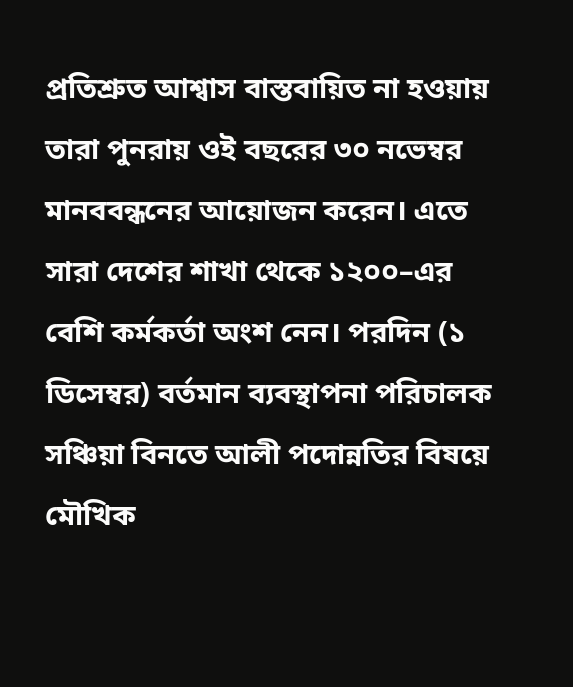প্রতিশ্রুত আশ্বাস বাস্তবায়িত না হওয়ায় তারা পুনরায় ওই বছরের ৩০ নভেম্বর মানববন্ধনের আয়োজন করেন। এতে সারা দেশের শাখা থেকে ১২০০–এর বেশি কর্মকর্তা অংশ নেন। পরদিন (১ ডিসেম্বর) বর্তমান ব্যবস্থাপনা পরিচালক সঞ্চিয়া বিনতে আলী পদোন্নতির বিষয়ে মৌখিক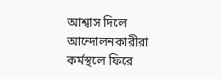আশ্বাস দিলে আন্দোলনকারীরা কর্মস্থলে ফিরে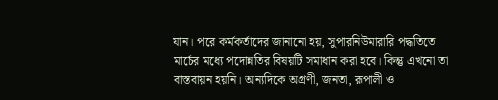যান। পরে কর্মকর্তাদের জানানো হয়, সুপারনিউমারারি পদ্ধতিতে মার্চের মধ্যে পদোন্নতির বিষয়টি সমাধান করা হবে। কিন্তু এখনো তা বাস্তবায়ন হয়নি। অন্যদিকে অগ্রণী, জনতা, রূপালী ও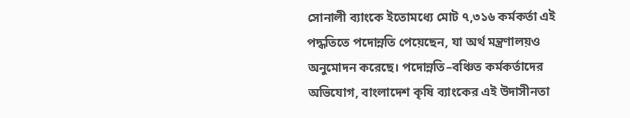সোনালী ব্যাংকে ইতোমধ্যে মোট ৭,৩১৬ কর্মকর্তা এই পদ্ধতিতে পদোন্নতি পেয়েছেন, যা অর্থ মন্ত্রণালয়ও অনুমোদন করেছে। পদোন্নতি–বঞ্চিত কর্মকর্তাদের অভিযোগ, বাংলাদেশ কৃষি ব্যাংকের এই উদাসীনতা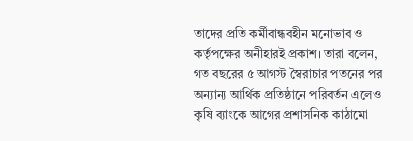তাদের প্রতি কর্মীবান্ধবহীন মনোভাব ও কর্তৃপক্ষের অনীহারই প্রকাশ। তারা বলেন, গত বছরের ৫ আগস্ট স্বৈরাচার পতনের পর অন্যান্য আর্থিক প্রতিষ্ঠানে পরিবর্তন এলেও কৃষি ব্যাংকে আগের প্রশাসনিক কাঠামো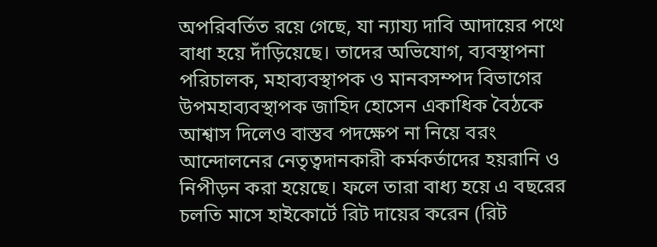অপরিবর্তিত রয়ে গেছে, যা ন্যায্য দাবি আদায়ের পথে বাধা হয়ে দাঁড়িয়েছে। তাদের অভিযোগ, ব্যবস্থাপনা পরিচালক, মহাব্যবস্থাপক ও মানবসম্পদ বিভাগের উপমহাব্যবস্থাপক জাহিদ হোসেন একাধিক বৈঠকে আশ্বাস দিলেও বাস্তব পদক্ষেপ না নিয়ে বরং আন্দোলনের নেতৃত্বদানকারী কর্মকর্তাদের হয়রানি ও নিপীড়ন করা হয়েছে। ফলে তারা বাধ্য হয়ে এ বছরের চলতি মাসে হাইকোর্টে রিট দায়ের করেন (রিট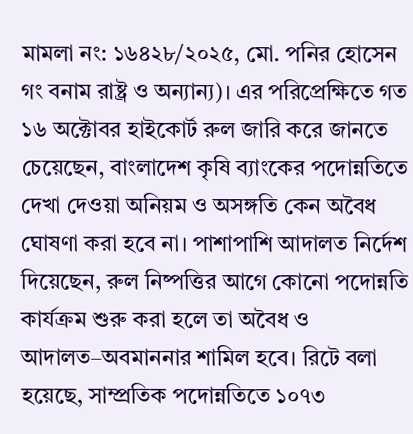মামলা নং: ১৬৪২৮/২০২৫, মো. পনির হোসেন গং বনাম রাষ্ট্র ও অন্যান্য)। এর পরিপ্রেক্ষিতে গত ১৬ অক্টোবর হাইকোর্ট রুল জারি করে জানতে চেয়েছেন, বাংলাদেশ কৃষি ব্যাংকের পদোন্নতিতে দেখা দেওয়া অনিয়ম ও অসঙ্গতি কেন অবৈধ ঘোষণা করা হবে না। পাশাপাশি আদালত নির্দেশ দিয়েছেন, রুল নিষ্পত্তির আগে কোনো পদোন্নতি কার্যক্রম শুরু করা হলে তা অবৈধ ও আদালত–অবমাননার শামিল হবে। রিটে বলা হয়েছে, সাম্প্রতিক পদোন্নতিতে ১০৭৩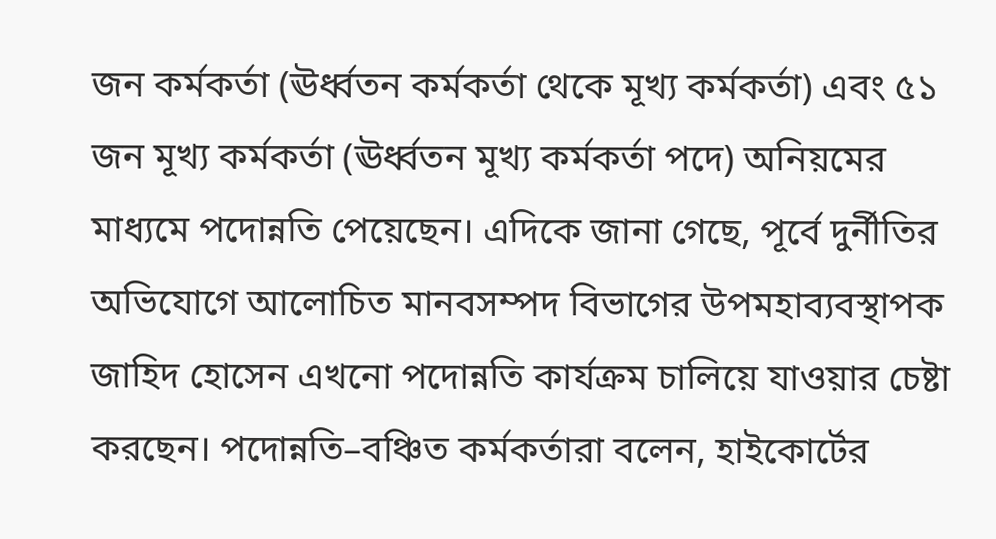জন কর্মকর্তা (ঊর্ধ্বতন কর্মকর্তা থেকে মূখ্য কর্মকর্তা) এবং ৫১ জন মূখ্য কর্মকর্তা (ঊর্ধ্বতন মূখ্য কর্মকর্তা পদে) অনিয়মের মাধ্যমে পদোন্নতি পেয়েছেন। এদিকে জানা গেছে, পূর্বে দুর্নীতির অভিযোগে আলোচিত মানবসম্পদ বিভাগের উপমহাব্যবস্থাপক জাহিদ হোসেন এখনো পদোন্নতি কার্যক্রম চালিয়ে যাওয়ার চেষ্টা করছেন। পদোন্নতি–বঞ্চিত কর্মকর্তারা বলেন, হাইকোর্টের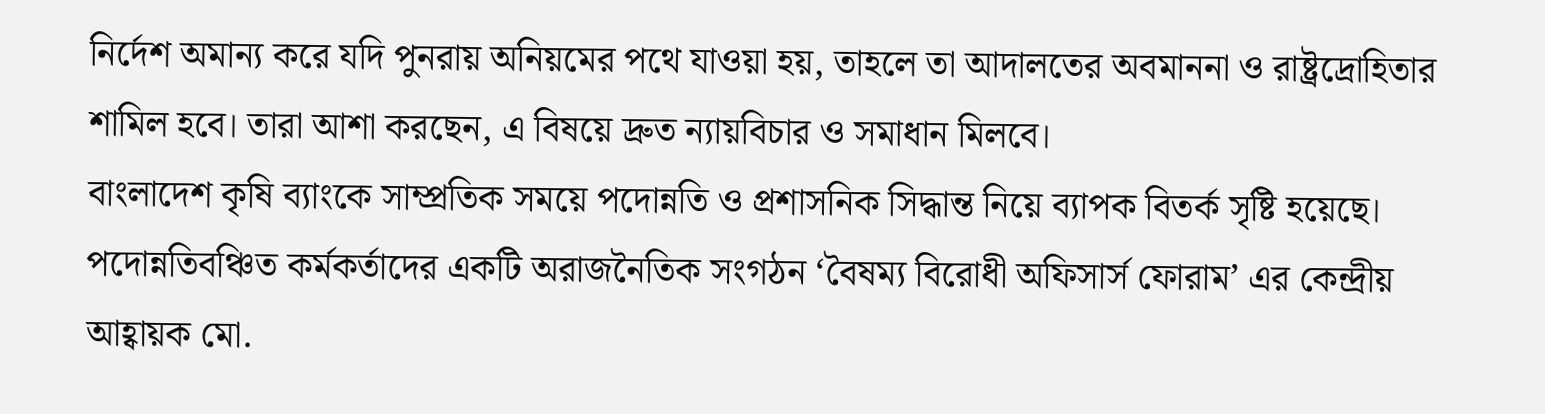নির্দেশ অমান্য করে যদি পুনরায় অনিয়মের পথে যাওয়া হয়, তাহলে তা আদালতের অবমাননা ও রাষ্ট্রদ্রোহিতার শামিল হবে। তারা আশা করছেন, এ বিষয়ে দ্রুত ন্যায়বিচার ও সমাধান মিলবে।
বাংলাদেশ কৃষি ব্যাংকে সাম্প্রতিক সময়ে পদোন্নতি ও প্রশাসনিক সিদ্ধান্ত নিয়ে ব্যাপক বিতর্ক সৃষ্টি হয়েছে। পদোন্নতিবঞ্চিত কর্মকর্তাদের একটি অরাজনৈতিক সংগঠন ‘বৈষম্য বিরোধী অফিসার্স ফোরাম’ এর কেন্দ্রীয় আহ্বায়ক মো.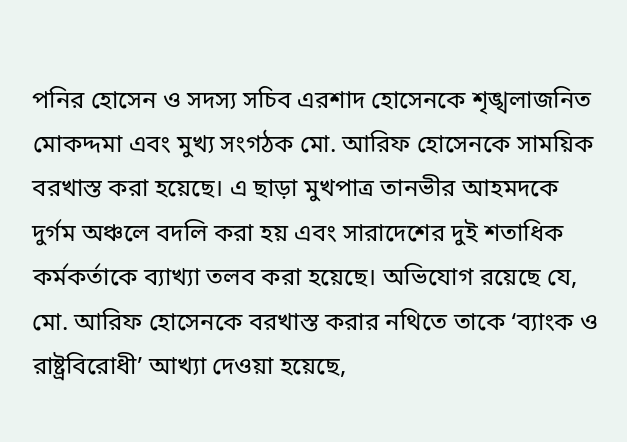পনির হোসেন ও সদস্য সচিব এরশাদ হোসেনকে শৃঙ্খলাজনিত মোকদ্দমা এবং মুখ্য সংগঠক মো. আরিফ হোসেনকে সাময়িক বরখাস্ত করা হয়েছে। এ ছাড়া মুখপাত্র তানভীর আহমদকে দুর্গম অঞ্চলে বদলি করা হয় এবং সারাদেশের দুই শতাধিক কর্মকর্তাকে ব্যাখ্যা তলব করা হয়েছে। অভিযোগ রয়েছে যে, মো. আরিফ হোসেনকে বরখাস্ত করার নথিতে তাকে ‘ব্যাংক ও রাষ্ট্রবিরোধী’ আখ্যা দেওয়া হয়েছে,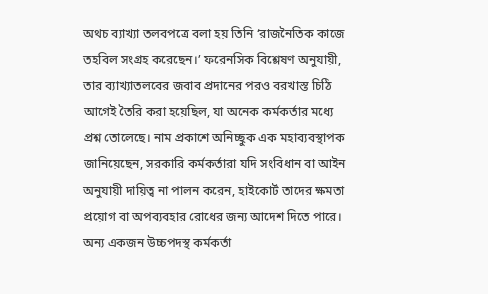অথচ ব্যাখ্যা তলবপত্রে বলা হয় তিনি ‘রাজনৈতিক কাজে তহবিল সংগ্রহ করেছেন।’ ফরেনসিক বিশ্লেষণ অনুযায়ী, তার ব্যাখ্যাতলবের জবাব প্রদানের পরও বরখাস্ত চিঠি আগেই তৈরি করা হয়েছিল, যা অনেক কর্মকর্তার মধ্যে প্রশ্ন তোলেছে। নাম প্রকাশে অনিচ্ছুক এক মহাব্যবস্থাপক জানিয়েছেন, সরকারি কর্মকর্তারা যদি সংবিধান বা আইন অনুযায়ী দায়িত্ব না পালন করেন, হাইকোর্ট তাদের ক্ষমতা প্রয়োগ বা অপব্যবহার রোধের জন্য আদেশ দিতে পারে। অন্য একজন উচ্চপদস্থ কর্মকর্তা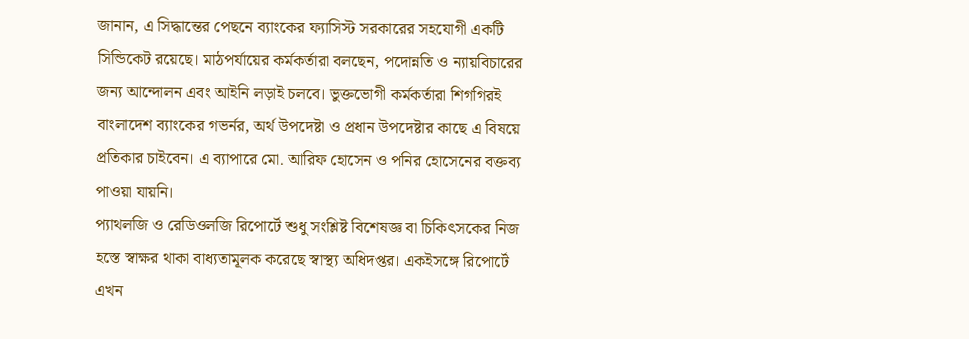জানান, এ সিদ্ধান্তের পেছনে ব্যাংকের ফ্যাসিস্ট সরকারের সহযোগী একটি সিন্ডিকেট রয়েছে। মাঠপর্যায়ের কর্মকর্তারা বলছেন, পদোন্নতি ও ন্যায়বিচারের জন্য আন্দোলন এবং আইনি লড়াই চলবে। ভুক্তভোগী কর্মকর্তারা শিগগিরই বাংলাদেশ ব্যাংকের গভর্নর, অর্থ উপদেষ্টা ও প্রধান উপদেষ্টার কাছে এ বিষয়ে প্রতিকার চাইবেন। এ ব্যাপারে মো. আরিফ হোসেন ও পনির হোসেনের বক্তব্য পাওয়া যায়নি।
প্যাথলজি ও রেডিওলজি রিপোর্টে শুধু সংশ্লিষ্ট বিশেষজ্ঞ বা চিকিৎসকের নিজ হস্তে স্বাক্ষর থাকা বাধ্যতামূলক করেছে স্বাস্থ্য অধিদপ্তর। একইসঙ্গে রিপোর্টে এখন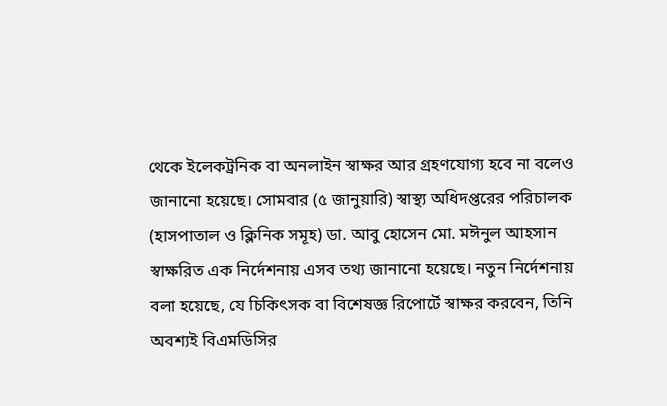থেকে ইলেকট্রনিক বা অনলাইন স্বাক্ষর আর গ্রহণযোগ্য হবে না বলেও জানানো হয়েছে। সোমবার (৫ জানুয়ারি) স্বাস্থ্য অধিদপ্তরের পরিচালক (হাসপাতাল ও ক্লিনিক সমূহ) ডা. আবু হোসেন মো. মঈনুল আহসান স্বাক্ষরিত এক নির্দেশনায় এসব তথ্য জানানো হয়েছে। নতুন নির্দেশনায় বলা হয়েছে, যে চিকিৎসক বা বিশেষজ্ঞ রিপোর্টে স্বাক্ষর করবেন, তিনি অবশ্যই বিএমডিসির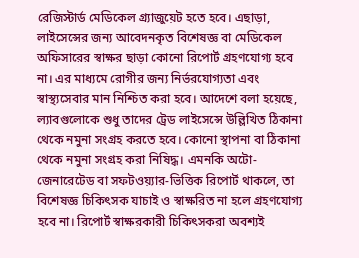রেজিস্টার্ড মেডিকেল গ্র্যাজুয়েট হতে হবে। এছাড়া, লাইসেন্সের জন্য আবেদনকৃত বিশেষজ্ঞ বা মেডিকেল অফিসারের স্বাক্ষর ছাড়া কোনো রিপোর্ট গ্রহণযোগ্য হবে না। এর মাধ্যমে রোগীর জন্য নির্ভরযোগ্যতা এবং স্বাস্থ্যসেবার মান নিশ্চিত করা হবে। আদেশে বলা হয়েছে, ল্যাবগুলোকে শুধু তাদের ট্রেড লাইসেন্সে উল্লিখিত ঠিকানা থেকে নমুনা সংগ্রহ করতে হবে। কোনো স্থাপনা বা ঠিকানা থেকে নমুনা সংগ্রহ করা নিষিদ্ধ। এমনকি অটো-জেনারেটেড বা সফটওয়্যার-ভিত্তিক রিপোর্ট থাকলে, তা বিশেষজ্ঞ চিকিৎসক যাচাই ও স্বাক্ষরিত না হলে গ্রহণযোগ্য হবে না। রিপোর্ট স্বাক্ষরকারী চিকিৎসকরা অবশ্যই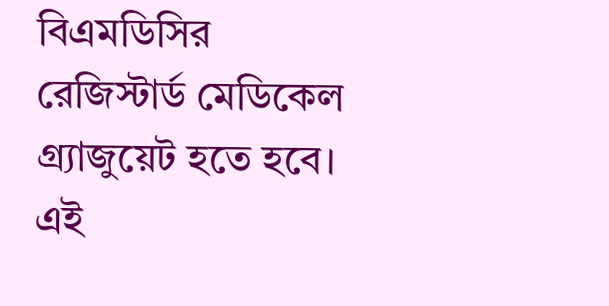বিএমডিসির রেজিস্টার্ড মেডিকেল গ্র্যাজুয়েট হতে হবে। এই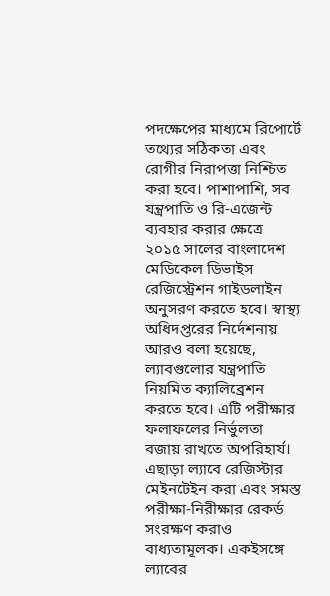পদক্ষেপের মাধ্যমে রিপোর্টে তথ্যের সঠিকতা এবং রোগীর নিরাপত্তা নিশ্চিত করা হবে। পাশাপাশি, সব যন্ত্রপাতি ও রি-এজেন্ট ব্যবহার করার ক্ষেত্রে ২০১৫ সালের বাংলাদেশ মেডিকেল ডিভাইস রেজিস্ট্রেশন গাইডলাইন অনুসরণ করতে হবে। স্বাস্থ্য অধিদপ্তরের নির্দেশনায় আরও বলা হয়েছে, ল্যাবগুলোর যন্ত্রপাতি নিয়মিত ক্যালিব্রেশন করতে হবে। এটি পরীক্ষার ফলাফলের নির্ভুলতা বজায় রাখতে অপরিহার্য। এছাড়া ল্যাবে রেজিস্টার মেইনটেইন করা এবং সমস্ত পরীক্ষা-নিরীক্ষার রেকর্ড সংরক্ষণ করাও বাধ্যতামূলক। একইসঙ্গে ল্যাবের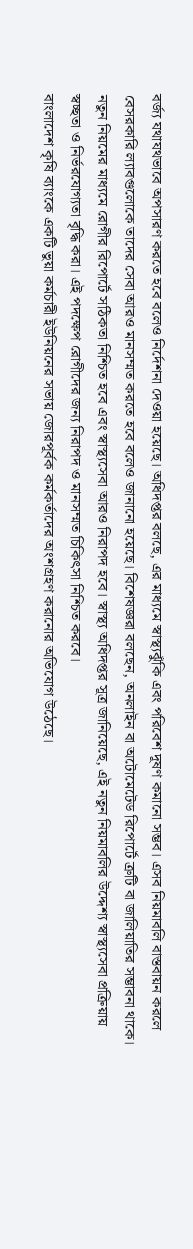বর্জ্য যথাযথভাবে অপসারণ করতে হবে বলেও নির্দেশনা দেওয়া হয়েছে। অধিদপ্তর বলছে, এর মাধ্যমে স্বাস্থ্যঝুঁকি এবং পরিবেশ দূষণ কমানো সম্ভব। এসব নিয়মাবলি বাস্তবায়ন করলে বেসরকারি ল্যাবগুলোকে তাদের সেবা আরও মানসম্মত করতে হবে বলেও জানানো হয়েছে। বিশেষজ্ঞরা বলছেন, অনলাইন বা অটোমেটেড রিপোর্টে ত্রুটি বা জালিয়াতির সম্ভাবনা থাকে। নতুন নিয়মের মাধ্যমে রোগীর রিপোর্টে সঠিকতা নিশ্চিত হবে এবং স্বাস্থ্যসেবা আরও নিরাপদ হবে। স্বাস্থ্য অধিদপ্তর সূত্র জানিয়েছে, এই নতুন নিয়মাবলির উদ্দেশ্য স্বাস্থ্যসেবা প্রক্রিয়ায় স্বচ্ছতা ও নির্ভরযোগ্যতা বৃদ্ধি করা। এই পদক্ষেপ রোগীদের জন্য নিরাপদ ও মানসম্মত চিকিৎসা নিশ্চিত করবে।
বাংলাদেশ কৃষি ব্যাংকে একটি ভুয়া কর্মচারী ইউনিয়নের সভায় জোরপূর্বক কর্মকর্তাদের অংশগ্রহণ করানোর অভিযোগ উঠেছে।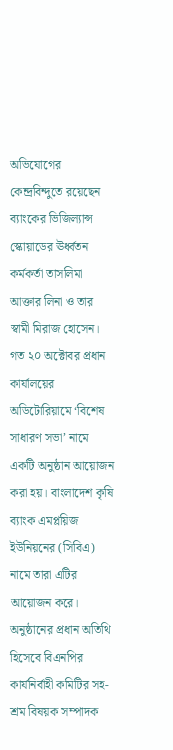অভিযোগের কেন্দ্রবিন্দুতে রয়েছেন ব্যাংকের ভিজিল্যান্স স্কোয়াডের ঊর্ধ্বতন কর্মকর্তা তাসলিমা আক্তার লিনা ও তার স্বামী মিরাজ হোসেন। গত ২০ অক্টোবর প্রধান কার্যালয়ের অডিটোরিয়ামে ‘বিশেষ সাধারণ সভা’ নামে একটি অনুষ্ঠান আয়োজন করা হয়। বাংলাদেশ কৃষি ব্যাংক এমপ্লয়িজ ইউনিয়নের (সিবিএ) নামে তারা এটির আয়োজন করে। অনুষ্ঠানের প্রধান অতিথি হিসেবে বিএনপির কার্যনির্বাহী কমিটির সহ-শ্রম বিষয়ক সম্পাদক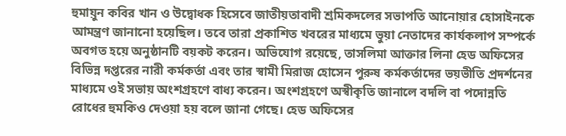হুমায়ুন কবির খান ও উদ্বোধক হিসেবে জাতীয়তাবাদী শ্রমিকদলের সভাপতি আনোয়ার হোসাইনকে আমন্ত্রণ জানানো হয়েছিল। তবে তারা প্রকাশিত খবরের মাধ্যমে ভুয়া নেতাদের কার্যকলাপ সম্পর্কে অবগত হয়ে অনুষ্ঠানটি বয়কট করেন। অভিযোগ রয়েছে, তাসলিমা আক্তার লিনা হেড অফিসের বিভিন্ন দপ্তরের নারী কর্মকর্তা এবং তার স্বামী মিরাজ হোসেন পুরুষ কর্মকর্তাদের ভয়ভীতি প্রদর্শনের মাধ্যমে ওই সভায় অংশগ্রহণে বাধ্য করেন। অংশগ্রহণে অস্বীকৃতি জানালে বদলি বা পদোন্নতি রোধের হুমকিও দেওয়া হয় বলে জানা গেছে। হেড অফিসের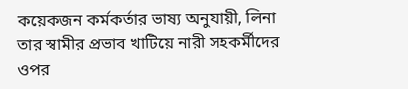কয়েকজন কর্মকর্তার ভাষ্য অনুযায়ী, লিনা তার স্বামীর প্রভাব খাটিয়ে নারী সহকর্মীদের ওপর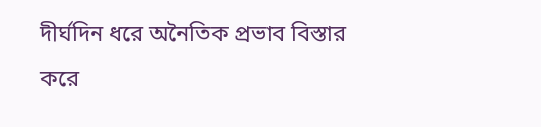দীর্ঘদিন ধরে অনৈতিক প্রভাব বিস্তার করে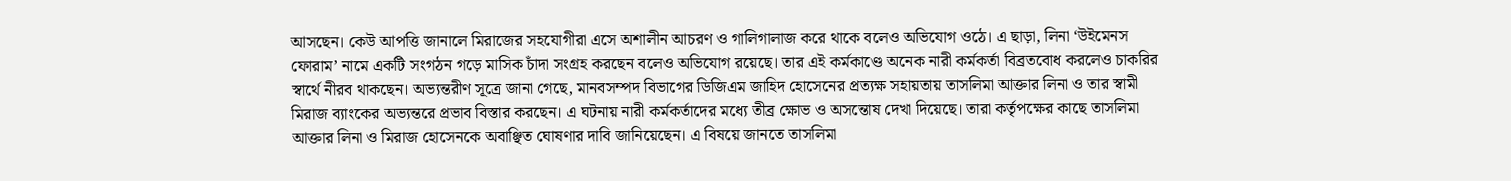আসছেন। কেউ আপত্তি জানালে মিরাজের সহযোগীরা এসে অশালীন আচরণ ও গালিগালাজ করে থাকে বলেও অভিযোগ ওঠে। এ ছাড়া, লিনা ‘উইমেনস ফোরাম’ নামে একটি সংগঠন গড়ে মাসিক চাঁদা সংগ্রহ করছেন বলেও অভিযোগ রয়েছে। তার এই কর্মকাণ্ডে অনেক নারী কর্মকর্তা বিব্রতবোধ করলেও চাকরির স্বার্থে নীরব থাকছেন। অভ্যন্তরীণ সূত্রে জানা গেছে, মানবসম্পদ বিভাগের ডিজিএম জাহিদ হোসেনের প্রত্যক্ষ সহায়তায় তাসলিমা আক্তার লিনা ও তার স্বামী মিরাজ ব্যাংকের অভ্যন্তরে প্রভাব বিস্তার করছেন। এ ঘটনায় নারী কর্মকর্তাদের মধ্যে তীব্র ক্ষোভ ও অসন্তোষ দেখা দিয়েছে। তারা কর্তৃপক্ষের কাছে তাসলিমা আক্তার লিনা ও মিরাজ হোসেনকে অবাঞ্ছিত ঘোষণার দাবি জানিয়েছেন। এ বিষয়ে জানতে তাসলিমা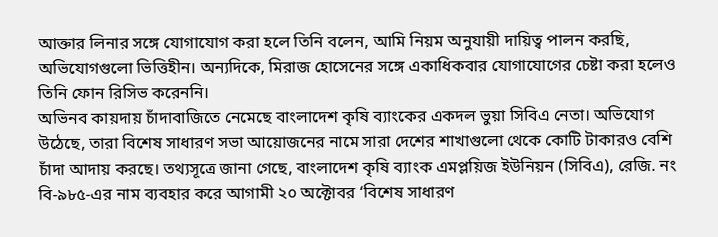আক্তার লিনার সঙ্গে যোগাযোগ করা হলে তিনি বলেন, আমি নিয়ম অনুযায়ী দায়িত্ব পালন করছি, অভিযোগগুলো ভিত্তিহীন। অন্যদিকে, মিরাজ হোসেনের সঙ্গে একাধিকবার যোগাযোগের চেষ্টা করা হলেও তিনি ফোন রিসিভ করেননি।
অভিনব কায়দায় চাঁদাবাজিতে নেমেছে বাংলাদেশ কৃষি ব্যাংকের একদল ভুয়া সিবিএ নেতা। অভিযোগ উঠেছে, তারা বিশেষ সাধারণ সভা আয়োজনের নামে সারা দেশের শাখাগুলো থেকে কোটি টাকারও বেশি চাঁদা আদায় করছে। তথ্যসূত্রে জানা গেছে, বাংলাদেশ কৃষি ব্যাংক এমপ্লয়িজ ইউনিয়ন (সিবিএ), রেজি. নং বি-৯৮৫-এর নাম ব্যবহার করে আগামী ২০ অক্টোবর ‘বিশেষ সাধারণ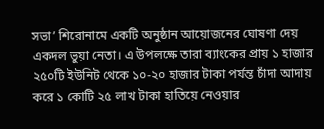সভা’ শিরোনামে একটি অনুষ্ঠান আয়োজনের ঘোষণা দেয় একদল ভুয়া নেতা। এ উপলক্ষে তারা ব্যাংকের প্রায় ১ হাজার ২৫০টি ইউনিট থেকে ১০-২০ হাজার টাকা পর্যন্ত চাঁদা আদায় করে ১ কোটি ২৫ লাখ টাকা হাতিয়ে নেওয়ার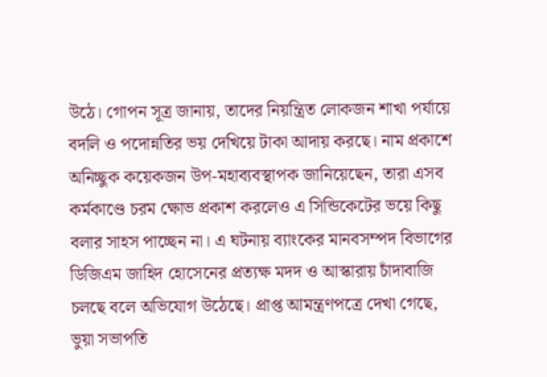উঠে। গোপন সূত্র জানায়, তাদের নিয়ন্ত্রিত লোকজন শাখা পর্যায়ে বদলি ও পদোন্নতির ভয় দেখিয়ে টাকা আদায় করছে। নাম প্রকাশে অনিচ্ছুক কয়েকজন উপ-মহাব্যবস্থাপক জানিয়েছেন, তারা এসব কর্মকাণ্ডে চরম ক্ষোভ প্রকাশ করলেও এ সিন্ডিকেটের ভয়ে কিছু বলার সাহস পাচ্ছেন না। এ ঘটনায় ব্যাংকের মানবসম্পদ বিভাগের ডিজিএম জাহিদ হোসেনের প্রত্যক্ষ মদদ ও আস্কারায় চাঁদাবাজি চলছে বলে অভিযোগ উঠেছে। প্রাপ্ত আমন্ত্রণপত্রে দেখা গেছে, ভুয়া সভাপতি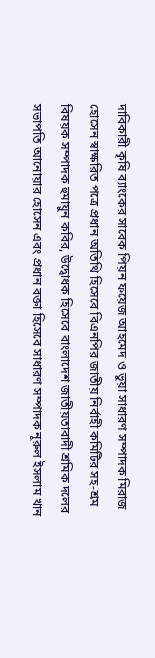দাবিকারী কৃষি ব্যাংকের সাবেক পিয়ন ফয়েজ আহমেদ ও ভুয়া সাধারণ সম্পাদক মিরাজ হোসেন স্বাক্ষরিত পত্রে প্রধান অতিথি হিসেবে বিএনপির জাতীয় নির্বাহী কমিটির সহ-শ্রম বিষয়ক সম্পাদক হুমায়ুন কবির, উদ্বোধক হিসেবে বাংলাদেশ জাতীয়তাবাদী শ্রমিক দলের সভাপতি আনোয়ার হোসেন এবং প্রধান বক্তা হিসেবে সাধারণ সম্পাদক নূরুল ইসলাম খান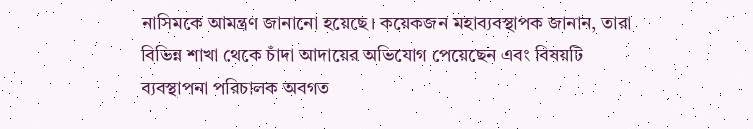নাসিমকে আমন্ত্রণ জানানো হয়েছে। কয়েকজন মহাব্যবস্থাপক জানান, তারা বিভিন্ন শাখা থেকে চাঁদা আদায়ের অভিযোগ পেয়েছেন এবং বিষয়টি ব্যবস্থাপনা পরিচালক অবগত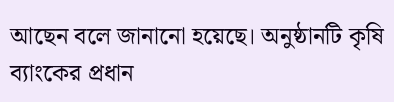আছেন বলে জানানো হয়েছে। অনুষ্ঠানটি কৃষি ব্যাংকের প্রধান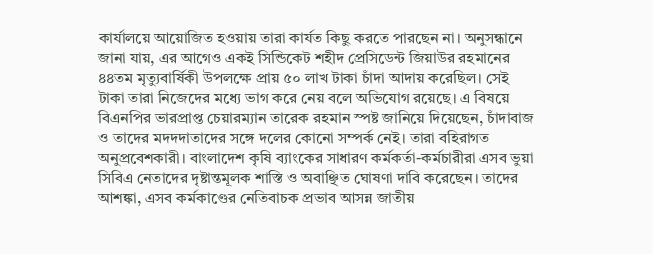কার্যালয়ে আয়োজিত হওয়ায় তারা কার্যত কিছু করতে পারছেন না। অনুসন্ধানে জানা যায়, এর আগেও একই সিন্ডিকেট শহীদ প্রেসিডেন্ট জিয়াউর রহমানের ৪৪তম মৃত্যুবার্ষিকী উপলক্ষে প্রায় ৫০ লাখ টাকা চাঁদা আদায় করেছিল। সেই টাকা তারা নিজেদের মধ্যে ভাগ করে নেয় বলে অভিযোগ রয়েছে। এ বিষয়ে বিএনপির ভারপ্রাপ্ত চেয়ারম্যান তারেক রহমান স্পষ্ট জানিয়ে দিয়েছেন, চাঁদাবাজ ও তাদের মদদদাতাদের সঙ্গে দলের কোনো সম্পর্ক নেই। তারা বহিরাগত অনুপ্রবেশকারী। বাংলাদেশ কৃষি ব্যাংকের সাধারণ কর্মকর্তা-কর্মচারীরা এসব ভুয়া সিবিএ নেতাদের দৃষ্টান্তমূলক শাস্তি ও অবাঞ্ছিত ঘোষণা দাবি করেছেন। তাদের আশঙ্কা, এসব কর্মকাণ্ডের নেতিবাচক প্রভাব আসন্ন জাতীয়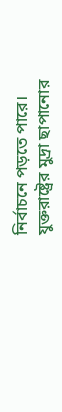নির্বাচনে পড়তে পারে।
যুক্তরাষ্ট্রের মুদ্রা ছাপানোর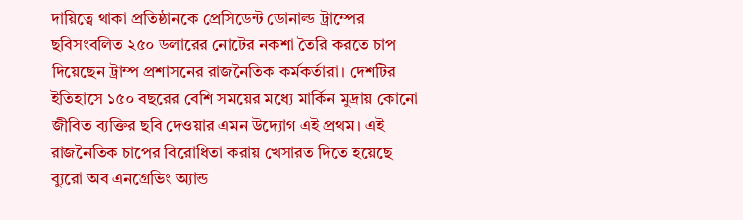দায়িত্বে থাকা প্রতিষ্ঠানকে প্রেসিডেন্ট ডোনাল্ড ট্রাম্পের ছবিসংবলিত ২৫০ ডলারের নোটের নকশা তৈরি করতে চাপ দিয়েছেন ট্রাম্প প্রশাসনের রাজনৈতিক কর্মকর্তারা। দেশটির ইতিহাসে ১৫০ বছরের বেশি সময়ের মধ্যে মার্কিন মুদ্রায় কোনো জীবিত ব্যক্তির ছবি দেওয়ার এমন উদ্যোগ এই প্রথম। এই রাজনৈতিক চাপের বিরোধিতা করায় খেসারত দিতে হয়েছে ব্যুরো অব এনগ্রেভিং অ্যান্ড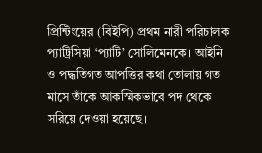প্রিন্টিংয়ের (বিইপি) প্রথম নারী পরিচালক প্যাট্রিসিয়া ‘প্যাটি’ সোলিমেনকে। আইনি ও পদ্ধতিগত আপত্তির কথা তোলায় গত মাসে তাঁকে আকস্মিকভাবে পদ থেকে সরিয়ে দেওয়া হয়েছে।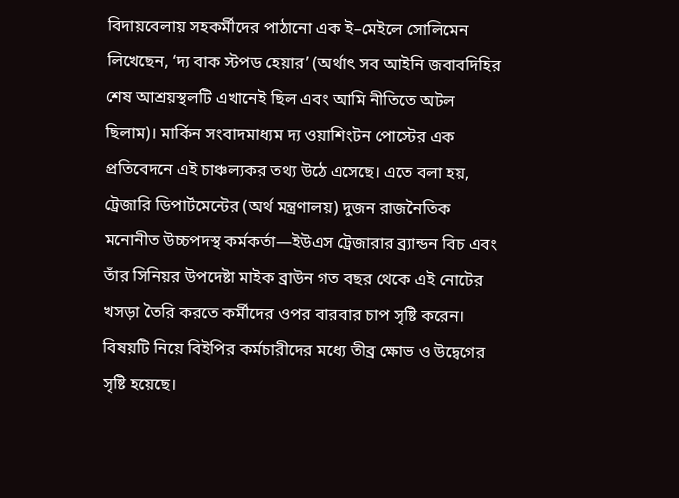বিদায়বেলায় সহকর্মীদের পাঠানো এক ই–মেইলে সোলিমেন লিখেছেন, ‘দ্য বাক স্টপড হেয়ার’ (অর্থাৎ সব আইনি জবাবদিহির শেষ আশ্রয়স্থলটি এখানেই ছিল এবং আমি নীতিতে অটল ছিলাম)। মার্কিন সংবাদমাধ্যম দ্য ওয়াশিংটন পোস্টের এক প্রতিবেদনে এই চাঞ্চল্যকর তথ্য উঠে এসেছে। এতে বলা হয়, ট্রেজারি ডিপার্টমেন্টের (অর্থ মন্ত্রণালয়) দুজন রাজনৈতিক মনোনীত উচ্চপদস্থ কর্মকর্তা—ইউএস ট্রেজারার ব্র্যান্ডন বিচ এবং তাঁর সিনিয়র উপদেষ্টা মাইক ব্রাউন গত বছর থেকে এই নোটের খসড়া তৈরি করতে কর্মীদের ওপর বারবার চাপ সৃষ্টি করেন। বিষয়টি নিয়ে বিইপির কর্মচারীদের মধ্যে তীব্র ক্ষোভ ও উদ্বেগের সৃষ্টি হয়েছে।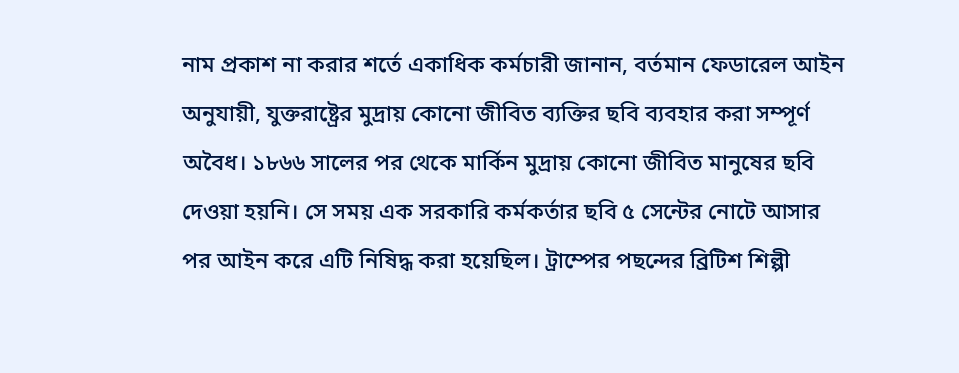নাম প্রকাশ না করার শর্তে একাধিক কর্মচারী জানান, বর্তমান ফেডারেল আইন অনুযায়ী, যুক্তরাষ্ট্রের মুদ্রায় কোনো জীবিত ব্যক্তির ছবি ব্যবহার করা সম্পূর্ণ অবৈধ। ১৮৬৬ সালের পর থেকে মার্কিন মুদ্রায় কোনো জীবিত মানুষের ছবি দেওয়া হয়নি। সে সময় এক সরকারি কর্মকর্তার ছবি ৫ সেন্টের নোটে আসার পর আইন করে এটি নিষিদ্ধ করা হয়েছিল। ট্রাম্পের পছন্দের ব্রিটিশ শিল্পী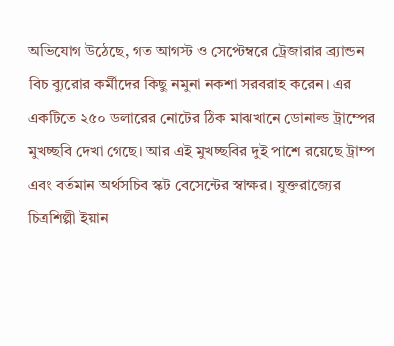অভিযোগ উঠেছে, গত আগস্ট ও সেপ্টেম্বরে ট্রেজারার ব্র্যান্ডন বিচ ব্যুরোর কর্মীদের কিছু নমুনা নকশা সরবরাহ করেন। এর একটিতে ২৫০ ডলারের নোটের ঠিক মাঝখানে ডোনাল্ড ট্রাম্পের মুখচ্ছবি দেখা গেছে। আর এই মুখচ্ছবির দুই পাশে রয়েছে ট্রাম্প এবং বর্তমান অর্থসচিব স্কট বেসেন্টের স্বাক্ষর। যুক্তরাজ্যের চিত্রশিল্পী ইয়ান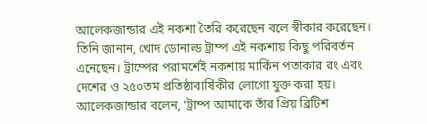আলেকজান্ডার এই নকশা তৈরি করেছেন বলে স্বীকার করেছেন। তিনি জানান, খোদ ডোনাল্ড ট্রাম্প এই নকশায় কিছু পরিবর্তন এনেছেন। ট্রাম্পের পরামর্শেই নকশায় মার্কিন পতাকার রং এবং দেশের ও ২৫০তম প্রতিষ্ঠাবার্ষিকীর লোগো যুক্ত করা হয়। আলেকজান্ডার বলেন, ‘ট্রাম্প আমাকে তাঁর প্রিয় ব্রিটিশ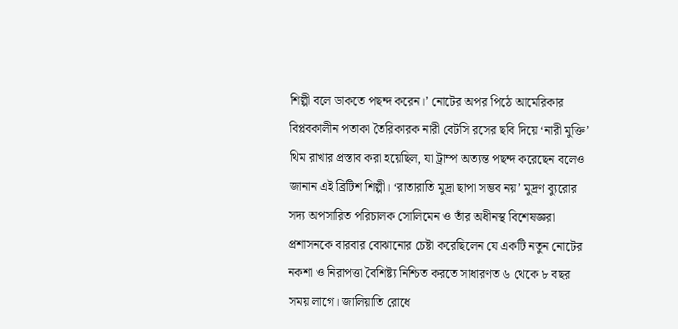শিল্পী বলে ডাকতে পছন্দ করেন।’ নোটের অপর পিঠে আমেরিকার বিপ্লবকালীন পতাকা তৈরিকারক নারী বেটসি রসের ছবি দিয়ে ‘নারী মুক্তি’ থিম রাখার প্রস্তাব করা হয়েছিল, যা ট্রাম্প অত্যন্ত পছন্দ করেছেন বলেও জানান এই ব্রিটিশ শিল্পী। ‘রাতারাতি মুদ্রা ছাপা সম্ভব নয়’ মুদ্রণ ব্যুরোর সদ্য অপসারিত পরিচালক সোলিমেন ও তাঁর অধীনস্থ বিশেষজ্ঞরা প্রশাসনকে বারবার বোঝানোর চেষ্টা করেছিলেন যে একটি নতুন নোটের নকশা ও নিরাপত্তা বৈশিষ্ট্য নিশ্চিত করতে সাধারণত ৬ থেকে ৮ বছর সময় লাগে। জালিয়াতি রোধে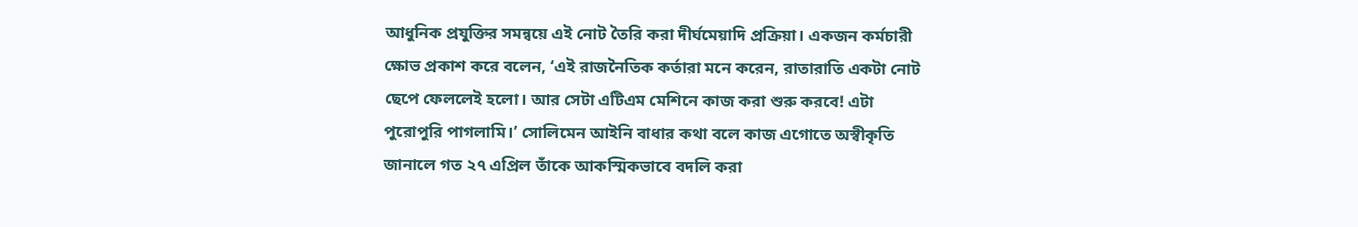আধুনিক প্রযুক্তির সমন্বয়ে এই নোট তৈরি করা দীর্ঘমেয়াদি প্রক্রিয়া। একজন কর্মচারী ক্ষোভ প্রকাশ করে বলেন, ‘এই রাজনৈতিক কর্তারা মনে করেন, রাতারাতি একটা নোট ছেপে ফেললেই হলো। আর সেটা এটিএম মেশিনে কাজ করা শুরু করবে! এটা পুরোপুরি পাগলামি।’ সোলিমেন আইনি বাধার কথা বলে কাজ এগোতে অস্বীকৃতি জানালে গত ২৭ এপ্রিল তাঁকে আকস্মিকভাবে বদলি করা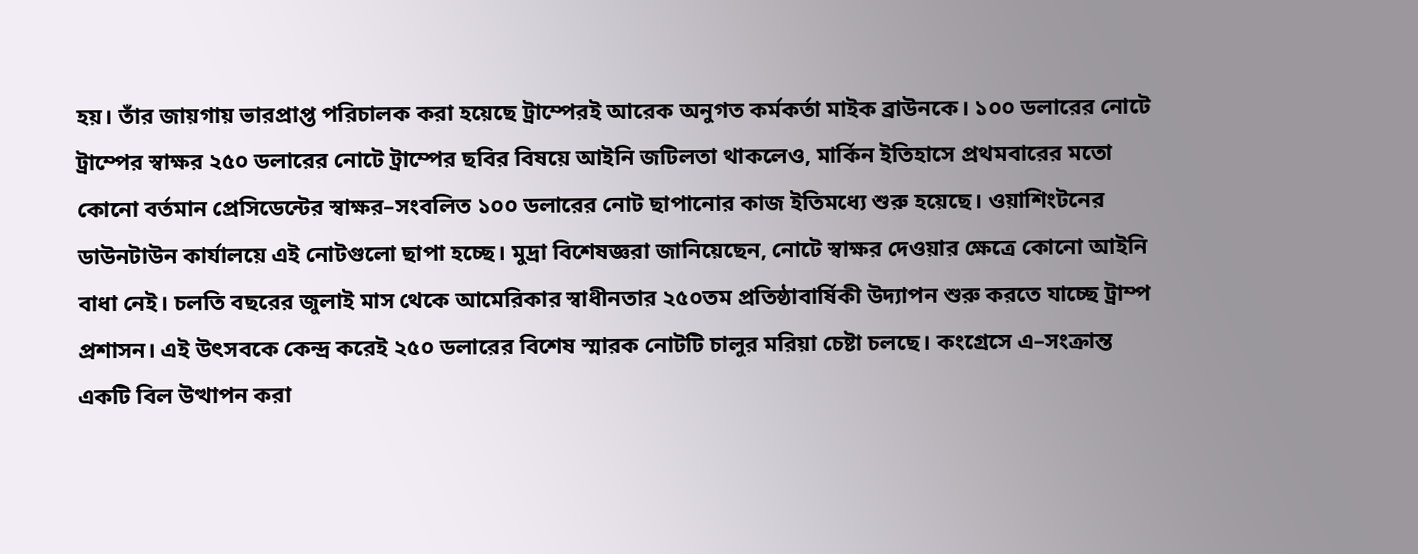হয়। তাঁর জায়গায় ভারপ্রাপ্ত পরিচালক করা হয়েছে ট্রাম্পেরই আরেক অনুগত কর্মকর্তা মাইক ব্রাউনকে। ১০০ ডলারের নোটে ট্রাম্পের স্বাক্ষর ২৫০ ডলারের নোটে ট্রাম্পের ছবির বিষয়ে আইনি জটিলতা থাকলেও, মার্কিন ইতিহাসে প্রথমবারের মতো কোনো বর্তমান প্রেসিডেন্টের স্বাক্ষর–সংবলিত ১০০ ডলারের নোট ছাপানোর কাজ ইতিমধ্যে শুরু হয়েছে। ওয়াশিংটনের ডাউনটাউন কার্যালয়ে এই নোটগুলো ছাপা হচ্ছে। মুদ্রা বিশেষজ্ঞরা জানিয়েছেন, নোটে স্বাক্ষর দেওয়ার ক্ষেত্রে কোনো আইনি বাধা নেই। চলতি বছরের জুলাই মাস থেকে আমেরিকার স্বাধীনতার ২৫০তম প্রতিষ্ঠাবার্ষিকী উদ্যাপন শুরু করতে যাচ্ছে ট্রাম্প প্রশাসন। এই উৎসবকে কেন্দ্র করেই ২৫০ ডলারের বিশেষ স্মারক নোটটি চালুর মরিয়া চেষ্টা চলছে। কংগ্রেসে এ–সংক্রান্ত একটি বিল উত্থাপন করা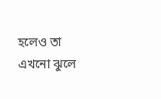হলেও তা এখনো ঝুলে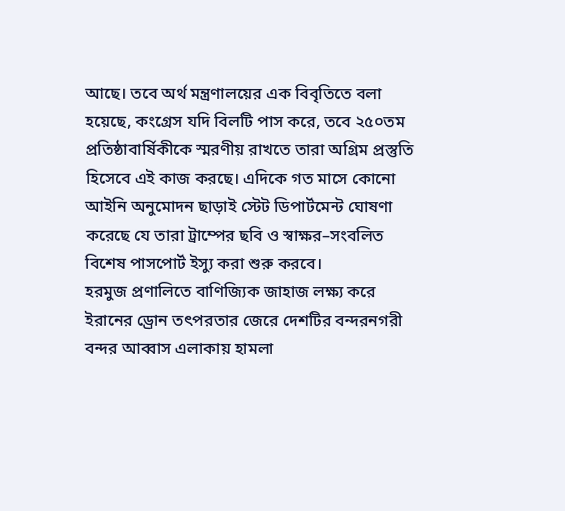আছে। তবে অর্থ মন্ত্রণালয়ের এক বিবৃতিতে বলা হয়েছে, কংগ্রেস যদি বিলটি পাস করে, তবে ২৫০তম প্রতিষ্ঠাবার্ষিকীকে স্মরণীয় রাখতে তারা অগ্রিম প্রস্তুতি হিসেবে এই কাজ করছে। এদিকে গত মাসে কোনো আইনি অনুমোদন ছাড়াই স্টেট ডিপার্টমেন্ট ঘোষণা করেছে যে তারা ট্রাম্পের ছবি ও স্বাক্ষর–সংবলিত বিশেষ পাসপোর্ট ইস্যু করা শুরু করবে।
হরমুজ প্রণালিতে বাণিজ্যিক জাহাজ লক্ষ্য করে ইরানের ড্রোন তৎপরতার জেরে দেশটির বন্দরনগরী বন্দর আব্বাস এলাকায় হামলা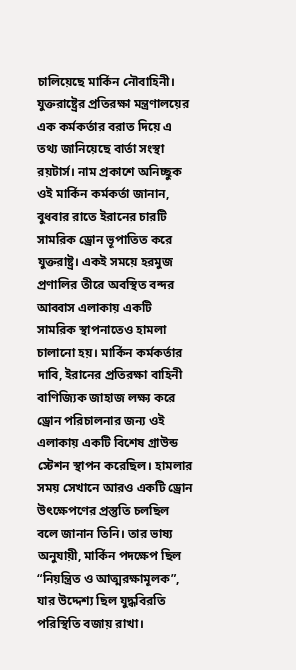চালিয়েছে মার্কিন নৌবাহিনী। যুক্তরাষ্ট্রের প্রতিরক্ষা মন্ত্রণালয়ের এক কর্মকর্তার বরাত দিয়ে এ তথ্য জানিয়েছে বার্তা সংস্থা রয়টার্স। নাম প্রকাশে অনিচ্ছুক ওই মার্কিন কর্মকর্তা জানান, বুধবার রাতে ইরানের চারটি সামরিক ড্রোন ভূপাতিত করে যুক্তরাষ্ট্র। একই সময়ে হরমুজ প্রণালির তীরে অবস্থিত বন্দর আব্বাস এলাকায় একটি সামরিক স্থাপনাতেও হামলা চালানো হয়। মার্কিন কর্মকর্তার দাবি, ইরানের প্রতিরক্ষা বাহিনী বাণিজ্যিক জাহাজ লক্ষ্য করে ড্রোন পরিচালনার জন্য ওই এলাকায় একটি বিশেষ গ্রাউন্ড স্টেশন স্থাপন করেছিল। হামলার সময় সেখানে আরও একটি ড্রোন উৎক্ষেপণের প্রস্তুতি চলছিল বলে জানান তিনি। তার ভাষ্য অনুযায়ী, মার্কিন পদক্ষেপ ছিল “নিয়ন্ত্রিত ও আত্মরক্ষামূলক”, যার উদ্দেশ্য ছিল যুদ্ধবিরতি পরিস্থিতি বজায় রাখা।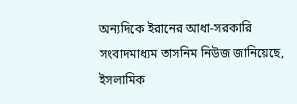অন্যদিকে ইরানের আধা-সরকারি সংবাদমাধ্যম তাসনিম নিউজ জানিয়েছে, ইসলামিক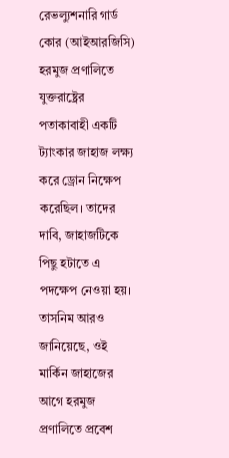রেভল্যুশনারি গার্ড কোর (আইআরজিসি) হরমুজ প্রণালিতে যুক্তরাষ্ট্রের পতাকাবাহী একটি ট্যাংকার জাহাজ লক্ষ্য করে ড্রোন নিক্ষেপ করেছিল। তাদের দাবি, জাহাজটিকে পিছু হটাতে এ পদক্ষেপ নেওয়া হয়। তাসনিম আরও জানিয়েছে, ওই মার্কিন জাহাজের আগে হরমুজ প্রণালিতে প্রবেশ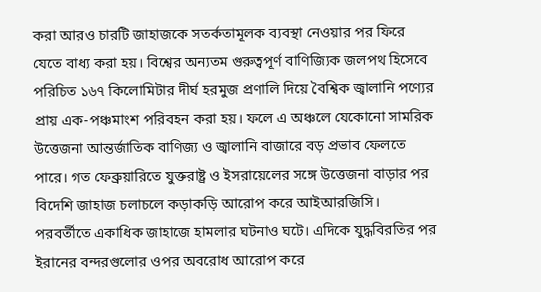করা আরও চারটি জাহাজকে সতর্কতামূলক ব্যবস্থা নেওয়ার পর ফিরে যেতে বাধ্য করা হয়। বিশ্বের অন্যতম গুরুত্বপূর্ণ বাণিজ্যিক জলপথ হিসেবে পরিচিত ১৬৭ কিলোমিটার দীর্ঘ হরমুজ প্রণালি দিয়ে বৈশ্বিক জ্বালানি পণ্যের প্রায় এক-পঞ্চমাংশ পরিবহন করা হয়। ফলে এ অঞ্চলে যেকোনো সামরিক উত্তেজনা আন্তর্জাতিক বাণিজ্য ও জ্বালানি বাজারে বড় প্রভাব ফেলতে পারে। গত ফেব্রুয়ারিতে যুক্তরাষ্ট্র ও ইসরায়েলের সঙ্গে উত্তেজনা বাড়ার পর বিদেশি জাহাজ চলাচলে কড়াকড়ি আরোপ করে আইআরজিসি। পরবর্তীতে একাধিক জাহাজে হামলার ঘটনাও ঘটে। এদিকে যুদ্ধবিরতির পর ইরানের বন্দরগুলোর ওপর অবরোধ আরোপ করে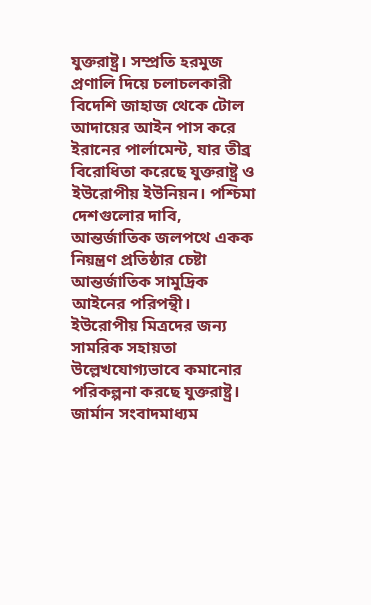যুক্তরাষ্ট্র। সম্প্রতি হরমুজ প্রণালি দিয়ে চলাচলকারী বিদেশি জাহাজ থেকে টোল আদায়ের আইন পাস করে ইরানের পার্লামেন্ট, যার তীব্র বিরোধিতা করেছে যুক্তরাষ্ট্র ও ইউরোপীয় ইউনিয়ন। পশ্চিমা দেশগুলোর দাবি, আন্তর্জাতিক জলপথে একক নিয়ন্ত্রণ প্রতিষ্ঠার চেষ্টা আন্তর্জাতিক সামুদ্রিক আইনের পরিপন্থী।
ইউরোপীয় মিত্রদের জন্য সামরিক সহায়তা উল্লেখযোগ্যভাবে কমানোর পরিকল্পনা করছে যুক্তরাষ্ট্র। জার্মান সংবাদমাধ্যম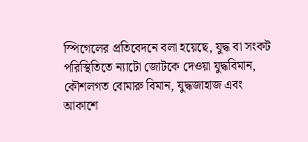স্পিগেলের প্রতিবেদনে বলা হয়েছে, যুদ্ধ বা সংকট পরিস্থিতিতে ন্যাটো জোটকে দেওয়া যুদ্ধবিমান, কৌশলগত বোমারু বিমান, যুদ্ধজাহাজ এবং আকাশে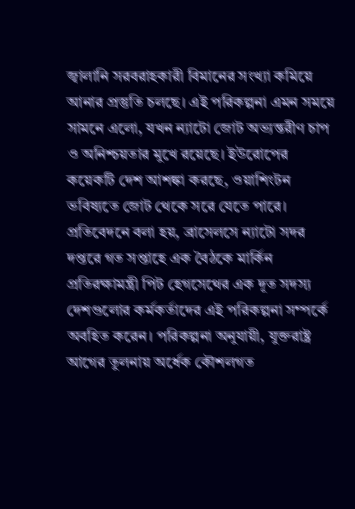জ্বালানি সরবরাহকারী বিমানের সংখ্যা কমিয়ে আনার প্রস্তুতি চলছে। এই পরিকল্পনা এমন সময়ে সামনে এলো, যখন ন্যাটো জোট অভ্যন্তরীণ চাপ ও অনিশ্চয়তার মুখে রয়েছে। ইউরোপের কয়েকটি দেশ আশঙ্কা করছে, ওয়াশিংটন ভবিষ্যতে জোট থেকে সরে যেতে পারে। প্রতিবেদনে বলা হয়, ব্রাসেলসে ন্যাটো সদর দপ্তরে গত সপ্তাহে এক বৈঠকে মার্কিন প্রতিরক্ষামন্ত্রী পিট হেগসেথের এক দূত সদস্য দেশগুলোর কর্মকর্তাদের এই পরিকল্পনা সম্পর্কে অবহিত করেন। পরিকল্পনা অনুযায়ী, যুক্তরাষ্ট্র আগের তুলনায় অর্ধেক কৌশলগত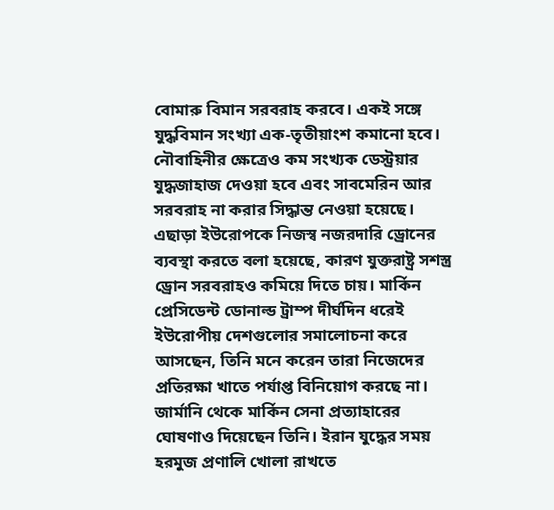বোমারু বিমান সরবরাহ করবে। একই সঙ্গে যুদ্ধবিমান সংখ্যা এক-তৃতীয়াংশ কমানো হবে। নৌবাহিনীর ক্ষেত্রেও কম সংখ্যক ডেস্ট্রয়ার যুদ্ধজাহাজ দেওয়া হবে এবং সাবমেরিন আর সরবরাহ না করার সিদ্ধান্ত নেওয়া হয়েছে। এছাড়া ইউরোপকে নিজস্ব নজরদারি ড্রোনের ব্যবস্থা করতে বলা হয়েছে, কারণ যুক্তরাষ্ট্র সশস্ত্র ড্রোন সরবরাহও কমিয়ে দিতে চায়। মার্কিন প্রেসিডেন্ট ডোনাল্ড ট্রাম্প দীর্ঘদিন ধরেই ইউরোপীয় দেশগুলোর সমালোচনা করে আসছেন, তিনি মনে করেন তারা নিজেদের প্রতিরক্ষা খাতে পর্যাপ্ত বিনিয়োগ করছে না। জার্মানি থেকে মার্কিন সেনা প্রত্যাহারের ঘোষণাও দিয়েছেন তিনি। ইরান যুদ্ধের সময় হরমুজ প্রণালি খোলা রাখতে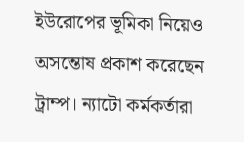ইউরোপের ভূমিকা নিয়েও অসন্তোষ প্রকাশ করেছেন ট্রাম্প। ন্যাটো কর্মকর্তারা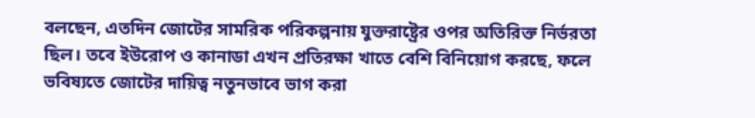বলছেন, এতদিন জোটের সামরিক পরিকল্পনায় যুক্তরাষ্ট্রের ওপর অতিরিক্ত নির্ভরতা ছিল। তবে ইউরোপ ও কানাডা এখন প্রতিরক্ষা খাতে বেশি বিনিয়োগ করছে, ফলে ভবিষ্যতে জোটের দায়িত্ব নতুনভাবে ভাগ করা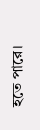হতে পারে।